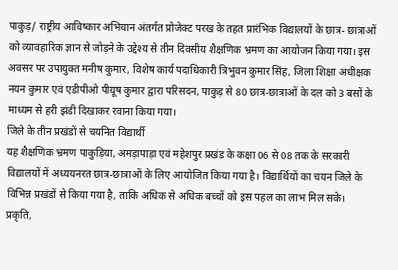पाकुड़/ राष्ट्रीय आविष्कार अभियान अंतर्गत प्रोजेक्ट परख के तहत प्रारंभिक विद्यालयों के छात्र- छात्राओं को व्यावहारिक ज्ञान से जोड़ने के उद्देश्य से तीन दिवसीय शैक्षणिक भ्रमण का आयोजन किया गया। इस अवसर पर उपायुक्त मनीष कुमार, विशेष कार्य पदाधिकारी त्रिभुवन कुमार सिंह, जिला शिक्षा अधीक्षक नयन कुमार एवं एडीपीओ पीयूष कुमार द्वारा परिसदन, पाकुड़ से 80 छात्र-छात्राओं के दल को 3 बसों के माध्यम से हरी झंडी दिखाकर रवाना किया गया।
जिले के तीन प्रखंडों से चयनित विद्यार्थी
यह शैक्षणिक भ्रमण पाकुड़िया, अमड़ापाड़ा एवं महेशपुर प्रखंड के कक्षा 06 से 08 तक के सरकारी विद्यालयों में अध्ययनरत छात्र-छात्राओं के लिए आयोजित किया गया है। विद्यार्थियों का चयन जिले के विभिन्न प्रखंडों से किया गया है, ताकि अधिक से अधिक बच्चों को इस पहल का लाभ मिल सके।
प्रकृति,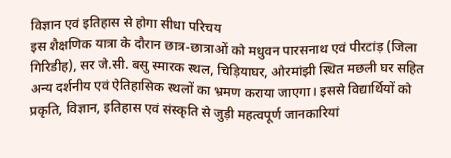विज्ञान एवं इतिहास से होगा सीधा परिचय
इस शैक्षणिक यात्रा के दौरान छात्र-छात्राओं को मधुवन पारसनाथ एवं पीरटांड़ (जिला गिरिडीह), सर जे.सी. बसु स्मारक स्थल, चिड़ियाघर, ओरमांझी स्थित मछली घर सहित अन्य दर्शनीय एवं ऐतिहासिक स्थलों का भ्रमण कराया जाएगा। इससे विद्यार्थियों को प्रकृति, विज्ञान, इतिहास एवं संस्कृति से जुड़ी महत्वपूर्ण जानकारियां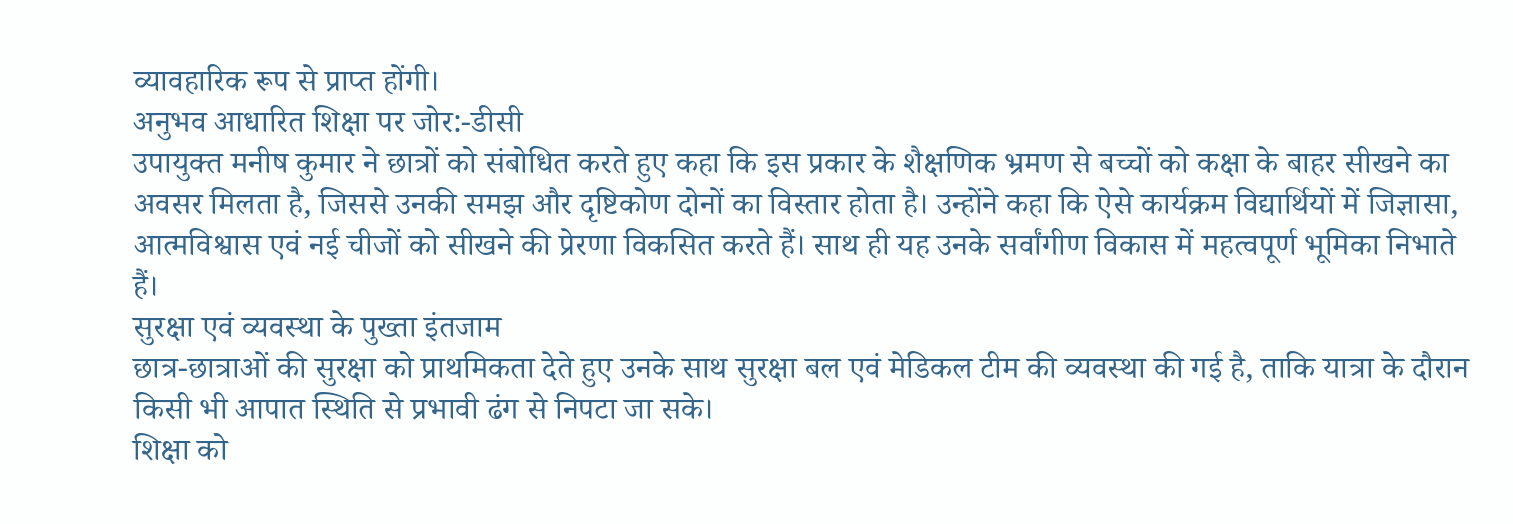व्यावहारिक रूप से प्राप्त होंगी।
अनुभव आधारित शिक्षा पर जोर:-डीसी
उपायुक्त मनीष कुमार ने छात्रों को संबोधित करते हुए कहा कि इस प्रकार के शैक्षणिक भ्रमण से बच्चों को कक्षा के बाहर सीखने का अवसर मिलता है, जिससे उनकी समझ और दृष्टिकोण दोनों का विस्तार होता है। उन्होंने कहा कि ऐसे कार्यक्रम विद्यार्थियों में जिज्ञासा, आत्मविश्वास एवं नई चीजों को सीखने की प्रेरणा विकसित करते हैं। साथ ही यह उनके सर्वांगीण विकास में महत्वपूर्ण भूमिका निभाते हैं।
सुरक्षा एवं व्यवस्था के पुख्ता इंतजाम
छात्र-छात्राओं की सुरक्षा को प्राथमिकता देते हुए उनके साथ सुरक्षा बल एवं मेडिकल टीम की व्यवस्था की गई है, ताकि यात्रा के दौरान किसी भी आपात स्थिति से प्रभावी ढंग से निपटा जा सके।
शिक्षा को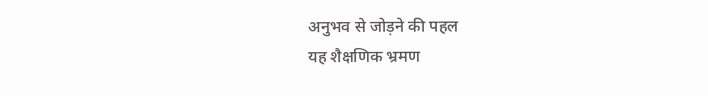अनुभव से जोड़ने की पहल
यह शैक्षणिक भ्रमण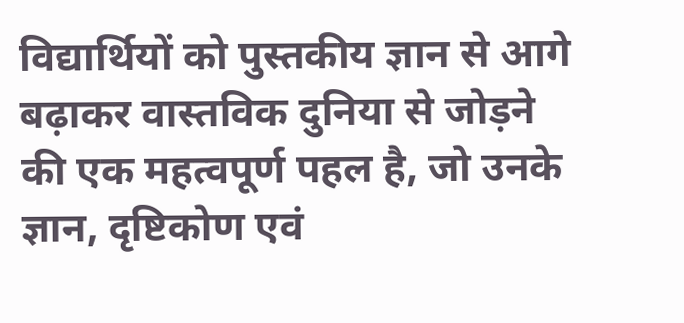विद्यार्थियों को पुस्तकीय ज्ञान से आगे बढ़ाकर वास्तविक दुनिया से जोड़ने की एक महत्वपूर्ण पहल है, जो उनके ज्ञान, दृष्टिकोण एवं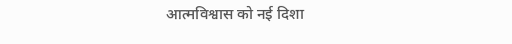आत्मविश्वास को नई दिशा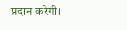प्रदान करेगी।